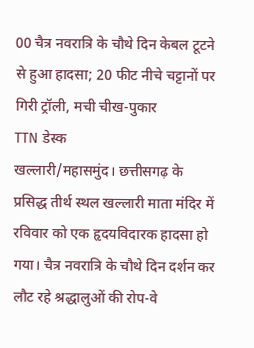00 चैत्र नवरात्रि के चौथे दिन केबल टूटने से हुआ हादसा; 20 फीट नीचे चट्टानों पर गिरी ट्रॉली, मची चीख-पुकार
TTN डेस्क
खल्लारी/महासमुंद। छत्तीसगढ़ के प्रसिद्ध तीर्थ स्थल खल्लारी माता मंदिर में रविवार को एक हृदयविदारक हादसा हो गया। चैत्र नवरात्रि के चौथे दिन दर्शन कर लौट रहे श्रद्धालुओं की रोप-वे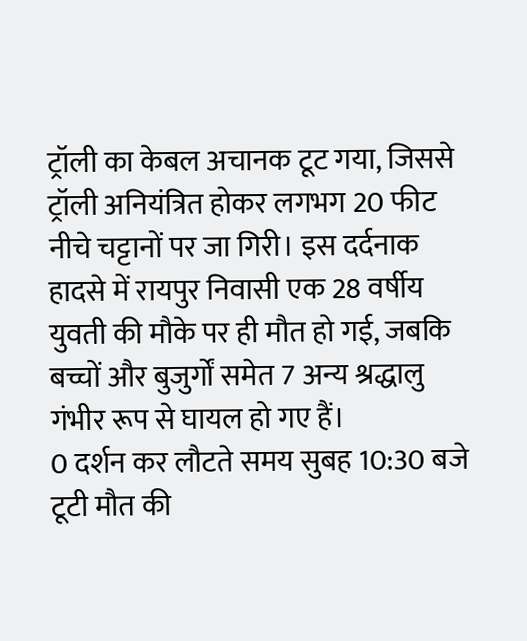ट्रॉली का केबल अचानक टूट गया, जिससे ट्रॉली अनियंत्रित होकर लगभग 20 फीट नीचे चट्टानों पर जा गिरी। इस दर्दनाक हादसे में रायपुर निवासी एक 28 वर्षीय युवती की मौके पर ही मौत हो गई, जबकि बच्चों और बुजुर्गों समेत 7 अन्य श्रद्धालु गंभीर रूप से घायल हो गए हैं।
0 दर्शन कर लौटते समय सुबह 10:30 बजे टूटी मौत की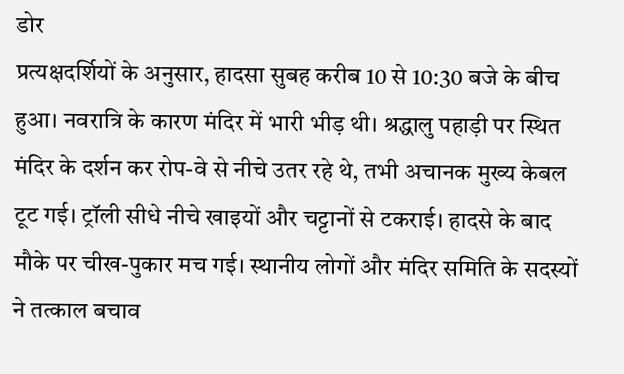डोर
प्रत्यक्षदर्शियों के अनुसार, हादसा सुबह करीब 10 से 10:30 बजे के बीच हुआ। नवरात्रि के कारण मंदिर में भारी भीड़ थी। श्रद्धालु पहाड़ी पर स्थित मंदिर के दर्शन कर रोप-वे से नीचे उतर रहे थे, तभी अचानक मुख्य केबल टूट गई। ट्रॉली सीधे नीचे खाइयों और चट्टानों से टकराई। हादसे के बाद मौके पर चीख-पुकार मच गई। स्थानीय लोगों और मंदिर समिति के सदस्यों ने तत्काल बचाव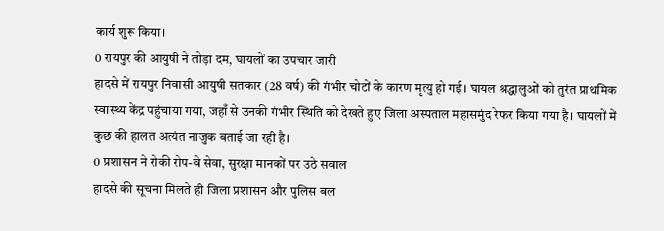कार्य शुरू किया।
0 रायपुर की आयुषी ने तोड़ा दम, घायलों का उपचार जारी
हादसे में रायपुर निवासी आयुषी सतकार (28 वर्ष) की गंभीर चोटों के कारण मृत्यु हो गई। घायल श्रद्धालुओं को तुरंत प्राथमिक स्वास्थ्य केंद्र पहुंचाया गया, जहाँ से उनकी गंभीर स्थिति को देखते हुए जिला अस्पताल महासमुंद रेफर किया गया है। घायलों में कुछ की हालत अत्यंत नाजुक बताई जा रही है।
0 प्रशासन ने रोकी रोप-वे सेवा, सुरक्षा मानकों पर उठे सवाल
हादसे की सूचना मिलते ही जिला प्रशासन और पुलिस बल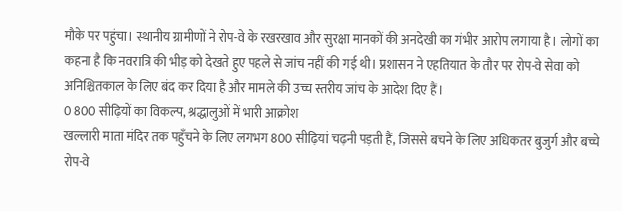मौके पर पहुंचा। स्थानीय ग्रामीणों ने रोप-वे के रखरखाव और सुरक्षा मानकों की अनदेखी का गंभीर आरोप लगाया है। लोगों का कहना है कि नवरात्रि की भीड़ को देखते हुए पहले से जांच नहीं की गई थी। प्रशासन ने एहतियात के तौर पर रोप-वे सेवा को अनिश्चितकाल के लिए बंद कर दिया है और मामले की उच्च स्तरीय जांच के आदेश दिए हैं।
0 800 सीढ़ियों का विकल्प, श्रद्धालुओं में भारी आक्रोश
खल्लारी माता मंदिर तक पहुँचने के लिए लगभग 800 सीढ़ियां चढ़नी पड़ती हैं, जिससे बचने के लिए अधिकतर बुजुर्ग और बच्चे रोप-वे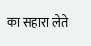का सहारा लेते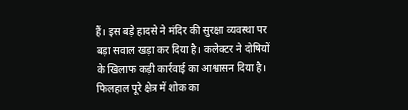हैं। इस बड़े हादसे ने मंदिर की सुरक्षा व्यवस्था पर बड़ा सवाल खड़ा कर दिया है। कलेक्टर ने दोषियों के खिलाफ कड़ी कार्रवाई का आश्वासन दिया है। फिलहाल पूरे क्षेत्र में शोक का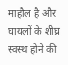माहौल है और घायलों के शीघ्र स्वस्थ होने की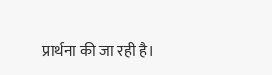प्रार्थना की जा रही है।